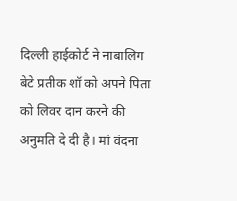दिल्ली हाईकोर्ट ने नाबालिग बेटे प्रतीक शॉ को अपने पिता को लिवर दान करने की अनुमति दे दी है। मां वंदना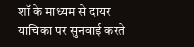शॉ के माध्यम से दायर याचिका पर सुनवाई करते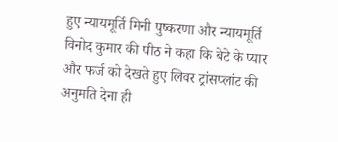हुए न्यायमूर्ति मिनी पुष्करणा और न्यायमूर्ति विनोद कुमार की पीठ ने कहा कि बेटे के प्यार और फर्ज को देखते हुए लिवर ट्रांसप्लांट की अनुमति देना ही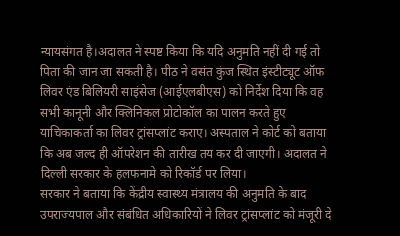न्यायसंगत है।अदालत ने स्पष्ट किया कि यदि अनुमति नहीं दी गई तो पिता की जान जा सकती है। पीठ ने वसंत कुंज स्थित इंस्टीट्यूट ऑफ लिवर एंड बिलियरी साइंसेज (आईएलबीएस) को निर्देश दिया कि वह सभी कानूनी और क्लिनिकल प्रोटोकॉल का पालन करते हुए याचिकाकर्ता का लिवर ट्रांसप्लांट कराए। अस्पताल ने कोर्ट को बताया कि अब जल्द ही ऑपरेशन की तारीख तय कर दी जाएगी। अदालत ने दिल्ली सरकार के हलफनामे को रिकॉर्ड पर लिया।
सरकार ने बताया कि केंद्रीय स्वास्थ्य मंत्रालय की अनुमति के बाद उपराज्यपाल और संबंधित अधिकारियों ने लिवर ट्रांसप्लांट को मंजूरी दे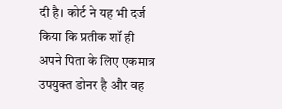दी है। कोर्ट ने यह भी दर्ज किया कि प्रतीक शॉ ही अपने पिता के लिए एकमात्र उपयुक्त डोनर है और वह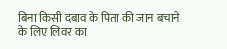बिना किसी दबाव के पिता की जान बचाने के लिए लिवर का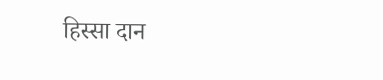हिस्सा दान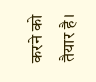करने को तैयार है।